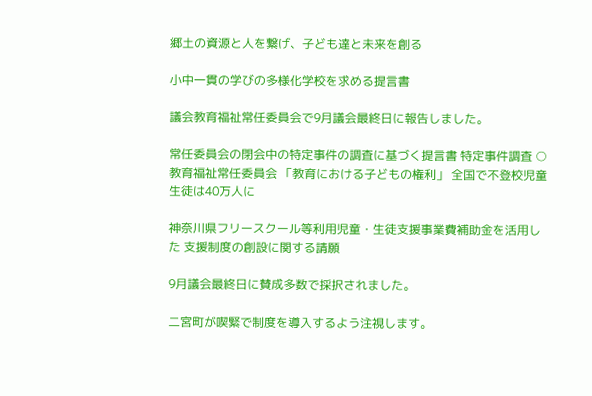郷土の資源と人を繋げ、子ども達と未来を創る

小中一貫の学びの多様化学校を求める提言書

議会教育福祉常任委員会で9月議会最終日に報告しました。

常任委員会の閉会中の特定事件の調査に基づく提言書 特定事件調査 ○教育福祉常任委員会 「教育における子どもの権利」 全国で不登校児童生徒は40万人に

神奈川県フリースクール等利用児童・生徒支援事業費補助金を活用した 支援制度の創設に関する請願

9月議会最終日に賛成多数で採択されました。

二宮町が喫緊で制度を導入するよう注視します。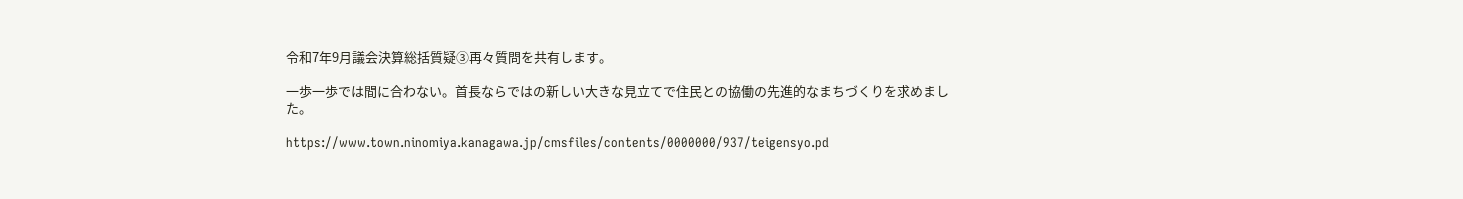令和7年9月議会決算総括質疑③再々質問を共有します。

一歩一歩では間に合わない。首長ならではの新しい大きな見立てで住民との協働の先進的なまちづくりを求めました。

https://www.town.ninomiya.kanagawa.jp/cmsfiles/contents/0000000/937/teigensyo.pd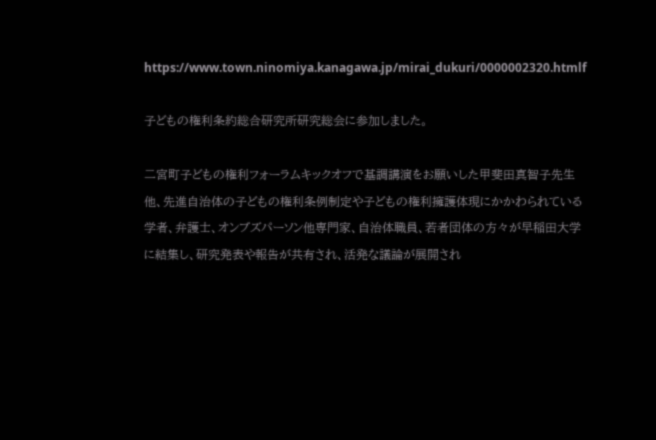https://www.town.ninomiya.kanagawa.jp/mirai_dukuri/0000002320.htmlf

子どもの権利条約総合研究所研究総会に参加しました。

二宮町子どもの権利フォーラムキックオフで基調講演をお願いした甲斐田真智子先生他、先進自治体の子どもの権利条例制定や子どもの権利擁護体現にかかわられている学者、弁護士、オンブズパーソン他専門家、自治体職員、若者団体の方々が早稲田大学に結集し、研究発表や報告が共有され、活発な議論が展開され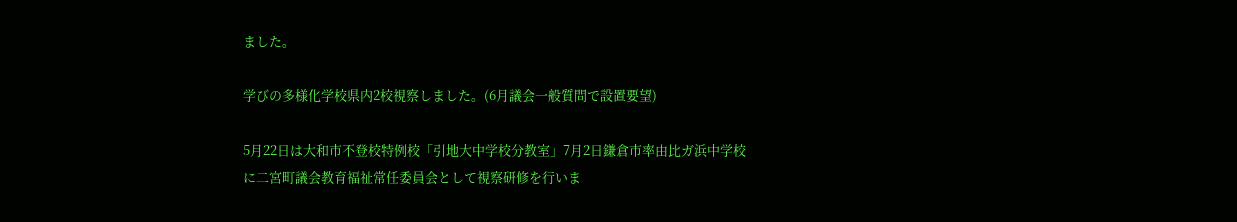ました。

学びの多様化学校県内2校視察しました。(6月議会一般質問で設置要望)

5月22日は大和市不登校特例校「引地大中学校分教室」7月2日鎌倉市率由比ガ浜中学校に二宮町議会教育福祉常任委員会として視察研修を行いま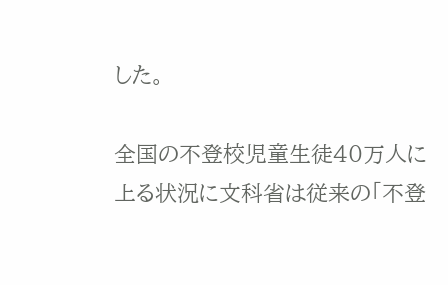した。

全国の不登校児童生徒40万人に上る状況に文科省は従来の「不登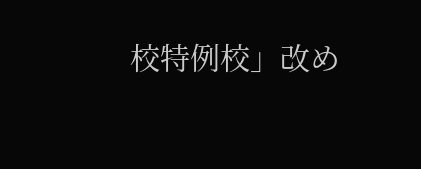校特例校」改め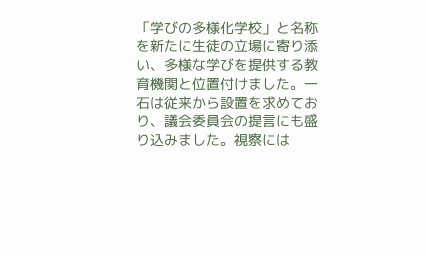「学びの多様化学校」と名称を新たに生徒の立場に寄り添い、多様な学びを提供する教育機関と位置付けました。一石は従来から設置を求めており、議会委員会の提言にも盛り込みました。視察には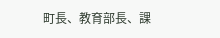町長、教育部長、課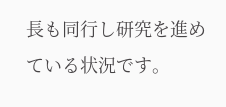長も同行し研究を進めている状況です。